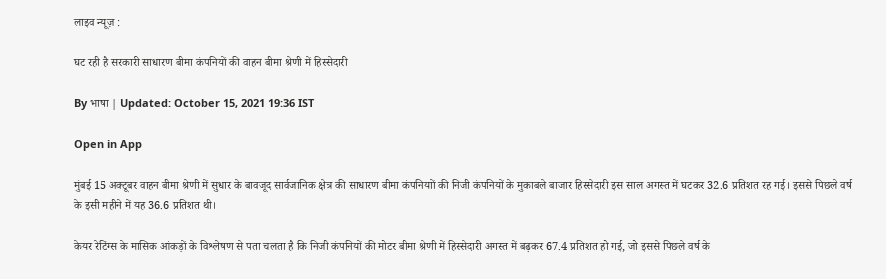लाइव न्यूज़ :

घट रही है सरकारी साधारण बीमा कंपनियों की वाहन बीमा श्रेणी में हिस्सेदारी

By भाषा | Updated: October 15, 2021 19:36 IST

Open in App

मुंबई 15 अक्टूबर वाहन बीमा श्रेणी में सुधार के बावजूद सार्वजानिक क्षेत्र की साधारण बीमा कंपनियाों की निजी कंपनियों के मुकाबले बाजार हिस्सेदारी इस साल अगस्त में घटकर 32.6 प्रतिशत रह गई। इससे पिछले वर्ष के इसी महीने में यह 36.6 प्रतिशत थी।

केयर रेटिंग्स के मासिक आंकड़ों के विश्लेषण से पता चलता है कि निजी कंपनियों की मोटर बीमा श्रेणी में हिस्सेदारी अगस्त में बढ़कर 67.4 प्रतिशत हो गई, जो इससे पिछले वर्ष के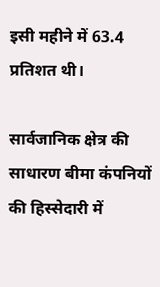इसी महीने में 63.4 प्रतिशत थी।

सार्वजानिक क्षेत्र की साधारण बीमा कंपनियों की हिस्सेदारी में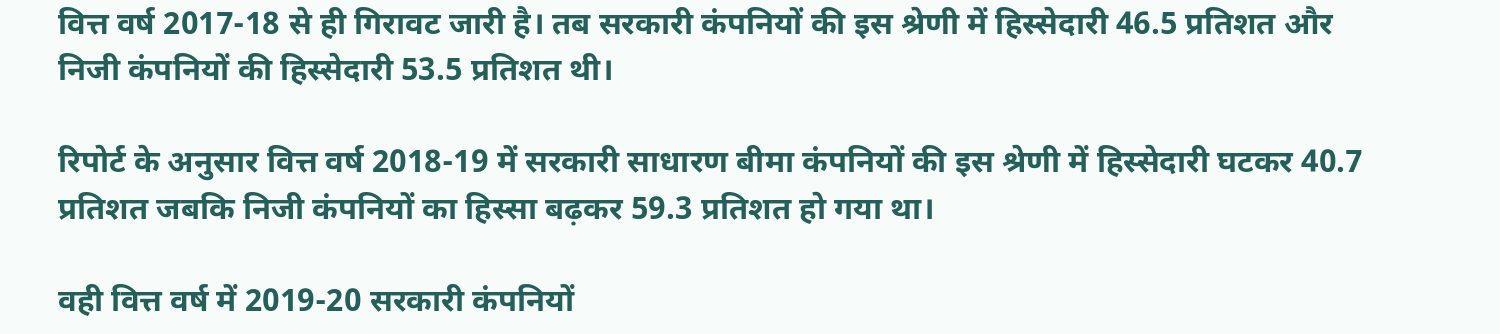वित्त वर्ष 2017-18 से ही गिरावट जारी है। तब सरकारी कंपनियों की इस श्रेणी में हिस्सेदारी 46.5 प्रतिशत और निजी कंपनियों की हिस्सेदारी 53.5 प्रतिशत थी।

रिपोर्ट के अनुसार वित्त वर्ष 2018-19 में सरकारी साधारण बीमा कंपनियों की इस श्रेणी में हिस्सेदारी घटकर 40.7 प्रतिशत जबकि निजी कंपनियों का हिस्सा बढ़कर 59.3 प्रतिशत हो गया था।

वही वित्त वर्ष में 2019-20 सरकारी कंपनियों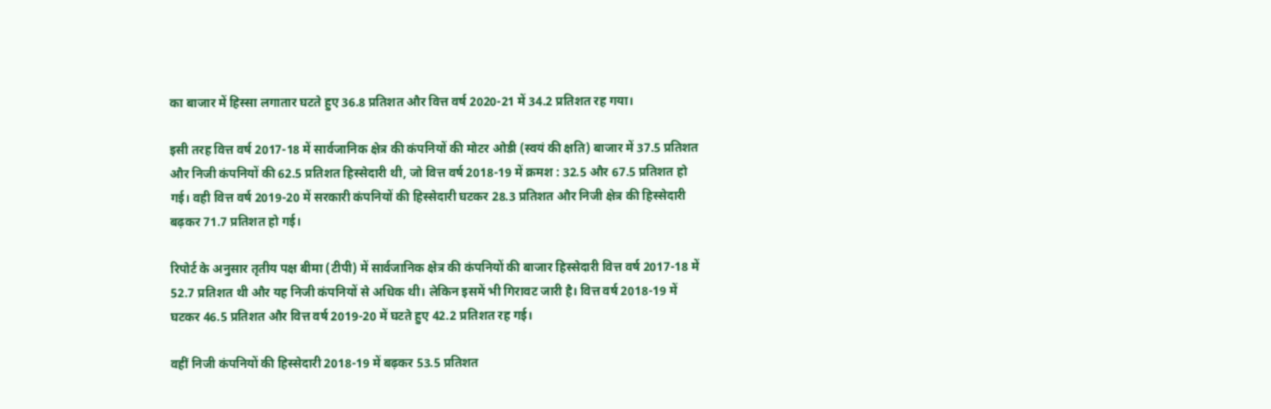का बाजार में हिस्सा लगातार घटते हुए 36.8 प्रतिशत और वित्त वर्ष 2020-21 में 34.2 प्रतिशत रह गया।

इसी तरह वित्त वर्ष 2017-18 में सार्वजानिक क्षेत्र की कंपनियों की मोटर ओडी (स्वयं की क्षति) बाजार में 37.5 प्रतिशत और निजी कंपनियों की 62.5 प्रतिशत हिस्सेदारी थी, जो वित्त वर्ष 2018-19 में क्रमश : 32.5 और 67.5 प्रतिशत हो गई। वही वित्त वर्ष 2019-20 में सरकारी कंपनियों की हिस्सेदारी घटकर 28.3 प्रतिशत और निजी क्षेत्र की हिस्सेदारी बढ़कर 71.7 प्रतिशत हो गई।

रिपोर्ट के अनुसार तृतीय पक्ष बीमा (टीपी) में सार्वजानिक क्षेत्र की कंपनियों की बाजार हिस्सेदारी वित्त वर्ष 2017-18 में 52.7 प्रतिशत थी और यह निजी कंपनियों से अधिक थी। लेकिन इसमें भी गिरावट जारी है। वित्त वर्ष 2018-19 में घटकर 46.5 प्रतिशत और वित्त वर्ष 2019-20 में घटते हुए 42.2 प्रतिशत रह गई।

वहीं निजी कंपनियों की हिस्सेदारी 2018-19 में बढ़कर 53.5 प्रतिशत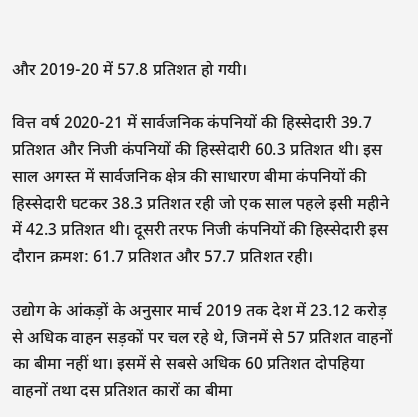और 2019-20 में 57.8 प्रतिशत हो गयी।

वित्त वर्ष 2020-21 में सार्वजनिक कंपनियों की हिस्सेदारी 39.7 प्रतिशत और निजी कंपनियों की हिस्सेदारी 60.3 प्रतिशत थी। इस साल अगस्त में सार्वजनिक क्षेत्र की साधारण बीमा कंपनियों की हिस्सेदारी घटकर 38.3 प्रतिशत रही जो एक साल पहले इसी महीने में 42.3 प्रतिशत थी। दूसरी तरफ निजी कंपनियों की हिस्सेदारी इस दौरान क्रमश: 61.7 प्रतिशत और 57.7 प्रतिशत रही।

उद्योग के आंकड़ों के अनुसार मार्च 2019 तक देश में 23.12 करोड़ से अधिक वाहन सड़कों पर चल रहे थे, जिनमें से 57 प्रतिशत वाहनों का बीमा नहीं था। इसमें से सबसे अधिक 60 प्रतिशत दोपहिया वाहनों तथा दस प्रतिशत कारों का बीमा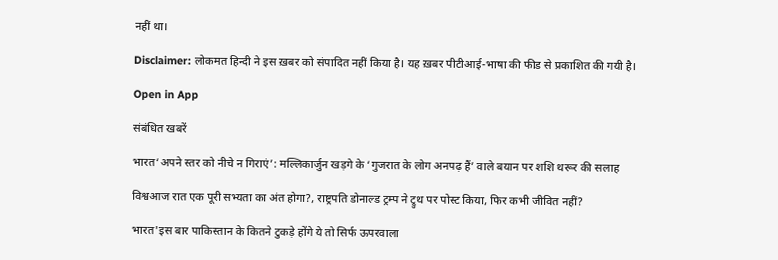नहीं था।

Disclaimer: लोकमत हिन्दी ने इस ख़बर को संपादित नहीं किया है। यह ख़बर पीटीआई-भाषा की फीड से प्रकाशित की गयी है।

Open in App

संबंधित खबरें

भारत‘अपने स्तर को नीचे न गिराएं’: मल्लिकार्जुन खड़गे के ‘गुजरात के लोग अनपढ़ हैं’ वाले बयान पर शशि थरूर की सलाह

विश्वआज रात एक पूरी सभ्यता का अंत होगा?, राष्ट्रपति डोनाल्ड ट्रम्प ने ट्रुथ पर पोस्ट किया, फिर कभी जीवित नहीं?

भारत'इस बार पाकिस्तान के कितने टुकड़े होंगे ये तो सिर्फ ऊपरवाला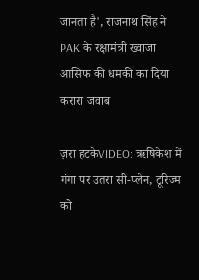जानता है', राजनाथ सिंह ने PAK के रक्षामंत्री ख्वाजा आसिफ की धमकी का दिया करारा जवाब

ज़रा हटकेVIDEO: ऋषिकेश में गंगा पर उतरा सी-प्लेन, टूरिज्म को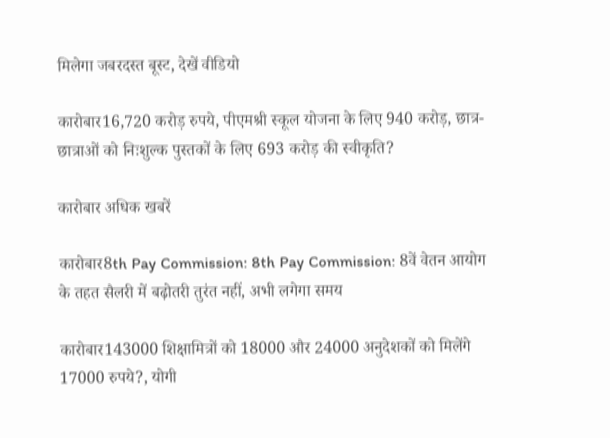मिलेगा जबरदस्त बूस्ट, देखें वीडियो

कारोबार16,720 करोड़ रुपये, पीएमश्री स्कूल योजना के लिए 940 करोड़, छात्र-छात्राओं को निःशुल्क पुस्तकों के लिए 693 करोड़ की स्वीकृति?

कारोबार अधिक खबरें

कारोबार8th Pay Commission: 8th Pay Commission: 8वें वेतन आयोग के तहत सैलरी में बढ़ोतरी तुरंत नहीं, अभी लगेगा समय

कारोबार143000 शिक्षामित्रों को 18000 और 24000 अनुदेशकों को मिलेंगे 17000 रुपये?, योगी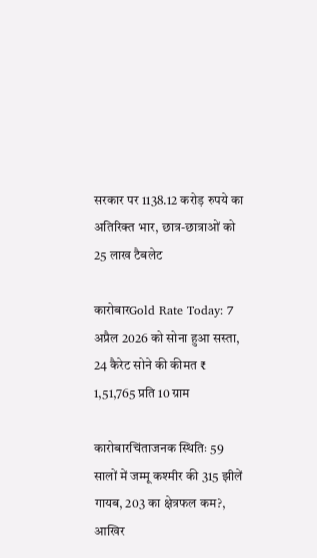सरकार पर 1138.12 करोड़ रुपये का अतिरिक्त भार, छात्र-छात्राओं को 25 लाख टैबलेट

कारोबारGold Rate Today: 7 अप्रैल 2026 को सोना हुआ सस्ता, 24 कैरेट सोने की कीमत ₹ 1,51,765 प्रति 10 ग्राम

कारोबारचिंताजनक स्थितिः 59 सालों में जम्मू कश्मीर की 315 झीलें गायब, 203 का क्षेत्रफल कम?, आखिर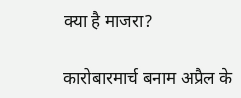क्या है माजरा?

कारोबारमार्च बनाम अप्रैल के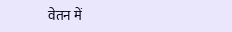वेतन में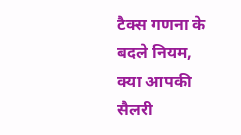टैक्स गणना के बदले नियम, क्या आपकी सैलरी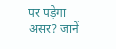पर पड़ेगा असर? जानें